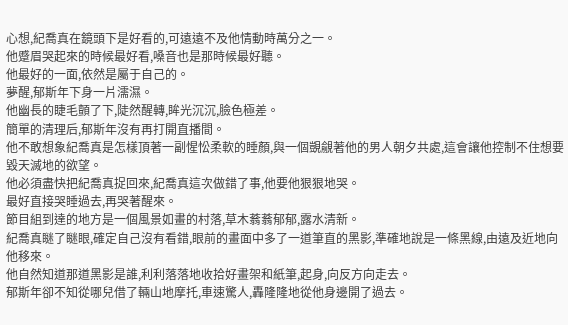心想,紀喬真在鏡頭下是好看的,可遠遠不及他情動時萬分之一。
他蹙眉哭起來的時候最好看,嗓音也是那時候最好聽。
他最好的一面,依然是屬于自己的。
夢醒,郁斯年下身一片濡濕。
他幽長的睫毛顫了下,陡然醒轉,眸光沉沉,臉色極差。
簡單的清理后,郁斯年沒有再打開直播間。
他不敢想象紀喬真是怎樣頂著一副惺忪柔軟的睡顏,與一個覬覦著他的男人朝夕共處,這會讓他控制不住想要毀天滅地的欲望。
他必須盡快把紀喬真捉回來,紀喬真這次做錯了事,他要他狠狠地哭。
最好直接哭睡過去,再哭著醒來。
節目組到達的地方是一個風景如畫的村落,草木蓊蓊郁郁,露水清新。
紀喬真瞇了瞇眼,確定自己沒有看錯,眼前的畫面中多了一道筆直的黑影,準確地說是一條黑線,由遠及近地向他移來。
他自然知道那道黑影是誰,利利落落地收拾好畫架和紙筆,起身,向反方向走去。
郁斯年卻不知從哪兒借了輛山地摩托,車速驚人,轟隆隆地從他身邊開了過去。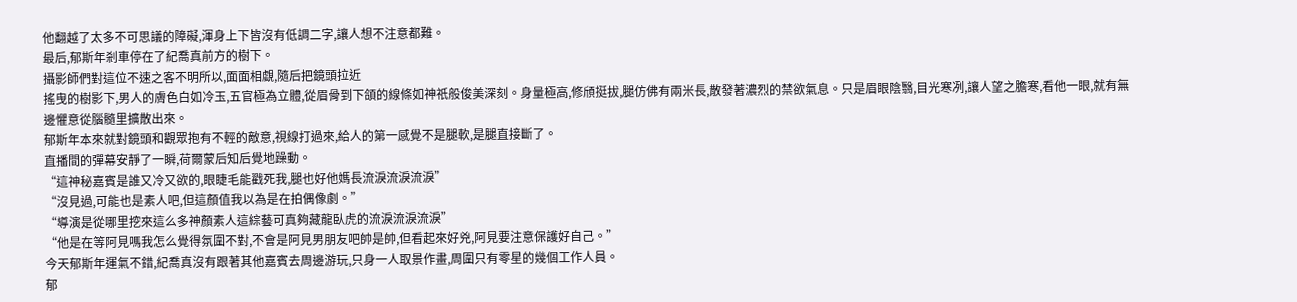他翻越了太多不可思議的障礙,渾身上下皆沒有低調二字,讓人想不注意都難。
最后,郁斯年剎車停在了紀喬真前方的樹下。
攝影師們對這位不速之客不明所以,面面相覷,隨后把鏡頭拉近
搖曳的樹影下,男人的膚色白如冷玉,五官極為立體,從眉骨到下頜的線條如神祇般俊美深刻。身量極高,修頎挺拔,腿仿佛有兩米長,散發著濃烈的禁欲氣息。只是眉眼陰翳,目光寒冽,讓人望之膽寒,看他一眼,就有無邊懼意從腦髓里擴散出來。
郁斯年本來就對鏡頭和觀眾抱有不輕的敵意,視線打過來,給人的第一感覺不是腿軟,是腿直接斷了。
直播間的彈幕安靜了一瞬,荷爾蒙后知后覺地躁動。
“這神秘嘉賓是誰又冷又欲的,眼睫毛能戳死我,腿也好他媽長流淚流淚流淚”
“沒見過,可能也是素人吧,但這顏值我以為是在拍偶像劇。”
“導演是從哪里挖來這么多神顏素人這綜藝可真夠藏龍臥虎的流淚流淚流淚”
“他是在等阿見嗎我怎么覺得氛圍不對,不會是阿見男朋友吧帥是帥,但看起來好兇,阿見要注意保護好自己。”
今天郁斯年運氣不錯,紀喬真沒有跟著其他嘉賓去周邊游玩,只身一人取景作畫,周圍只有零星的幾個工作人員。
郁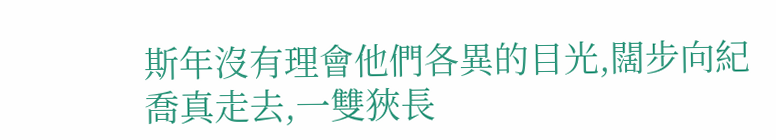斯年沒有理會他們各異的目光,闊步向紀喬真走去,一雙狹長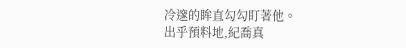冷邃的眸直勾勾盯著他。
出乎預料地,紀喬真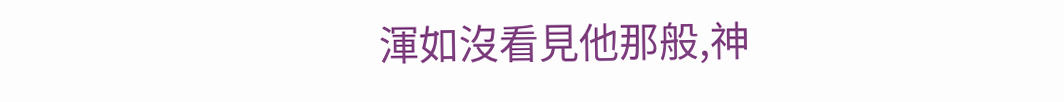渾如沒看見他那般,神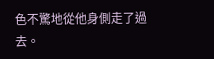色不驚地從他身側走了過去。